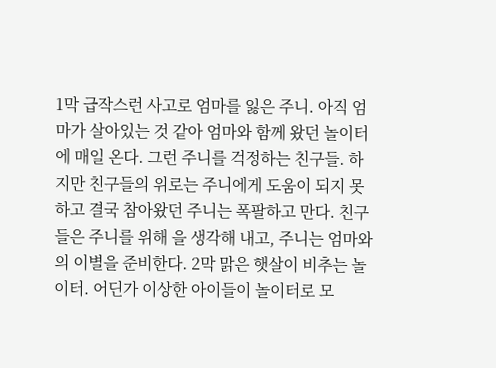1막 급작스런 사고로 엄마를 잃은 주니. 아직 엄마가 살아있는 것 같아 엄마와 함께 왔던 놀이터에 매일 온다. 그런 주니를 걱정하는 친구들. 하지만 친구들의 위로는 주니에게 도움이 되지 못하고 결국 참아왔던 주니는 폭팔하고 만다. 친구들은 주니를 위해 을 생각해 내고, 주니는 엄마와의 이별을 준비한다. 2막 맑은 햇살이 비추는 놀이터. 어딘가 이상한 아이들이 놀이터로 모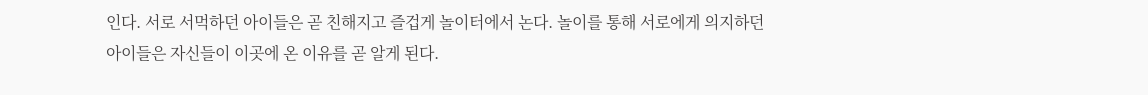인다. 서로 서먹하던 아이들은 곧 친해지고 즐겁게 놀이터에서 논다. 놀이를 통해 서로에게 의지하던 아이들은 자신들이 이곳에 온 이유를 곧 알게 된다.